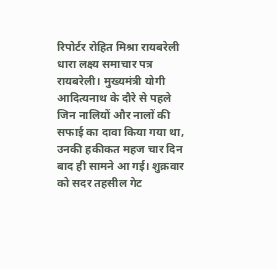रिपोर्टर रोहित मिश्रा रायबरेली
धारा लक्ष्य समाचार पत्र
रायबरेली। मुख्यमंत्री योगी आदित्यनाथ के दौरे से पहले जिन नालियों और नालों की सफाई का दावा किया गया था, उनकी हकीकत महज चार दिन बाद ही सामने आ गई। शुक्रवार को सदर तहसील गेट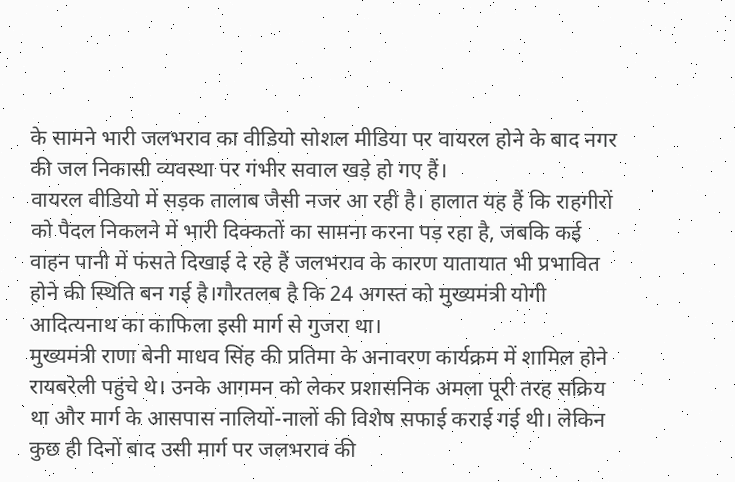के सामने भारी जलभराव का वीडियो सोशल मीडिया पर वायरल होने के बाद नगर की जल निकासी व्यवस्था पर गंभीर सवाल खड़े हो गए हैं।
वायरल वीडियो में सड़क तालाब जैसी नजर आ रही है। हालात यह हैं कि राहगीरों को पैदल निकलने में भारी दिक्कतों का सामना करना पड़ रहा है, जबकि कई वाहन पानी में फंसते दिखाई दे रहे हैं जलभराव के कारण यातायात भी प्रभावित होने की स्थिति बन गई है।गौरतलब है कि 24 अगस्त को मुख्यमंत्री योगी आदित्यनाथ का काफिला इसी मार्ग से गुजरा था।
मुख्यमंत्री राणा बेनी माधव सिंह की प्रतिमा के अनावरण कार्यक्रम में शामिल होने रायबरेली पहुंचे थे। उनके आगमन को लेकर प्रशासनिक अमला पूरी तरह सक्रिय था और मार्ग के आसपास नालियों-नालों की विशेष सफाई कराई गई थी। लेकिन कुछ ही दिनों बाद उसी मार्ग पर जलभराव की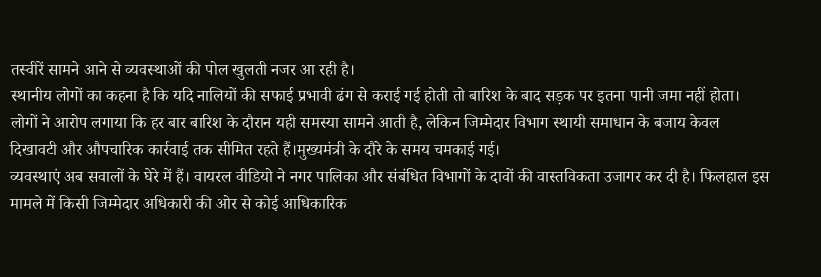तस्वीरें सामने आने से व्यवस्थाओं की पोल खुलती नजर आ रही है।
स्थानीय लोगों का कहना है कि यदि नालियों की सफाई प्रभावी ढंग से कराई गई होती तो बारिश के बाद सड़क पर इतना पानी जमा नहीं होता। लोगों ने आरोप लगाया कि हर बार बारिश के दौरान यही समस्या सामने आती है, लेकिन जिम्मेदार विभाग स्थायी समाधान के बजाय केवल दिखावटी और औपचारिक कार्रवाई तक सीमित रहते हैं।मुख्यमंत्री के दौरे के समय चमकाई गई।
व्यवस्थाएं अब सवालों के घेरे में हैं। वायरल वीडियो ने नगर पालिका और संबंधित विभागों के दावों की वास्तविकता उजागर कर दी है। फिलहाल इस मामले में किसी जिम्मेदार अधिकारी की ओर से कोई आधिकारिक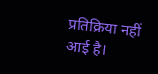प्रतिक्रिया नहीं आई है।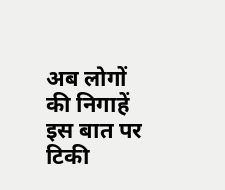अब लोगों की निगाहें इस बात पर टिकी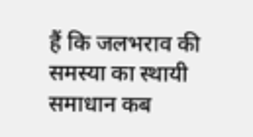हैं कि जलभराव की समस्या का स्थायी समाधान कब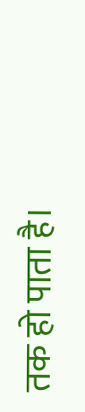तक हो पाता है।